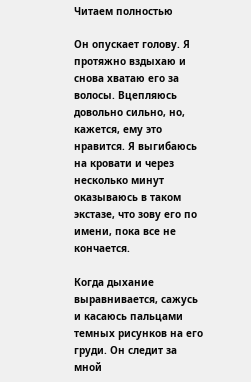Читаем полностью

Он опускает голову. Я протяжно вздыхаю и снова хватаю его за волосы. Вцепляюсь довольно сильно, но, кажется, ему это нравится. Я выгибаюсь на кровати и через несколько минут оказываюсь в таком экстазе, что зову его по имени, пока все не кончается.

Когда дыхание выравнивается, сажусь и касаюсь пальцами темных рисунков на его груди. Он следит за мной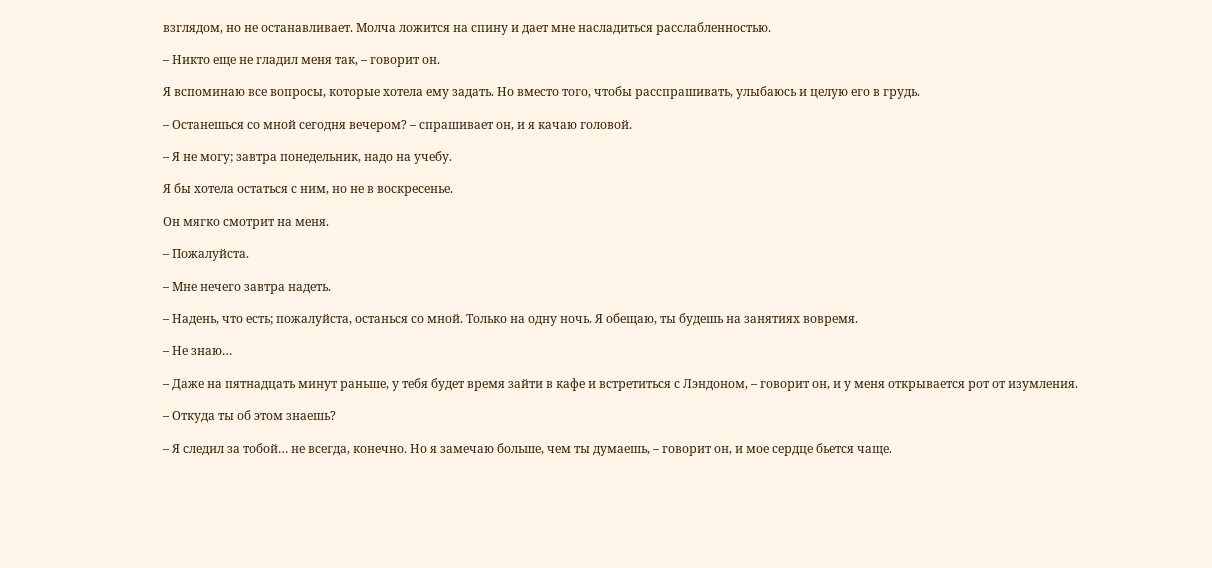взглядом, но не останавливает. Молча ложится на спину и дает мне насладиться расслабленностью.

– Никто еще не гладил меня так, – говорит он.

Я вспоминаю все вопросы, которые хотела ему задать. Но вместо того, чтобы расспрашивать, улыбаюсь и целую его в грудь.

– Останешься со мной сегодня вечером? – спрашивает он, и я качаю головой.

– Я не могу; завтра понедельник, надо на учебу.

Я бы хотела остаться с ним, но не в воскресенье.

Он мягко смотрит на меня.

– Пожалуйста.

– Мне нечего завтра надеть.

– Надень, что есть; пожалуйста, останься со мной. Только на одну ночь. Я обещаю, ты будешь на занятиях вовремя.

– Не знаю…

– Даже на пятнадцать минут раньше, у тебя будет время зайти в кафе и встретиться с Лэндоном, – говорит он, и у меня открывается рот от изумления.

– Откуда ты об этом знаешь?

– Я следил за тобой… не всегда, конечно. Но я замечаю больше, чем ты думаешь, – говорит он, и мое сердце бьется чаще.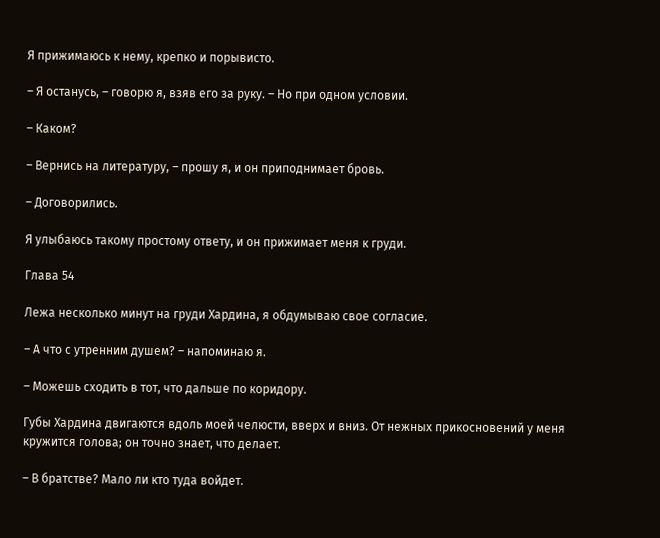Я прижимаюсь к нему, крепко и порывисто.

– Я останусь, – говорю я, взяв его за руку. – Но при одном условии.

– Каком?

– Вернись на литературу, – прошу я, и он приподнимает бровь.

– Договорились.

Я улыбаюсь такому простому ответу, и он прижимает меня к груди.

Глава 54

Лежа несколько минут на груди Хардина, я обдумываю свое согласие.

– А что с утренним душем? – напоминаю я.

– Можешь сходить в тот, что дальше по коридору.

Губы Хардина двигаются вдоль моей челюсти, вверх и вниз. От нежных прикосновений у меня кружится голова; он точно знает, что делает.

– В братстве? Мало ли кто туда войдет.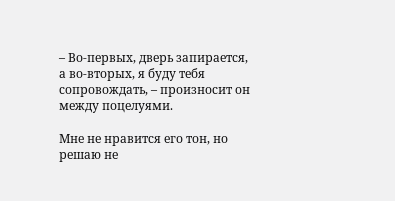– Во-первых, дверь запирается, а во-вторых, я буду тебя сопровождать, – произносит он между поцелуями.

Мне не нравится его тон, но решаю не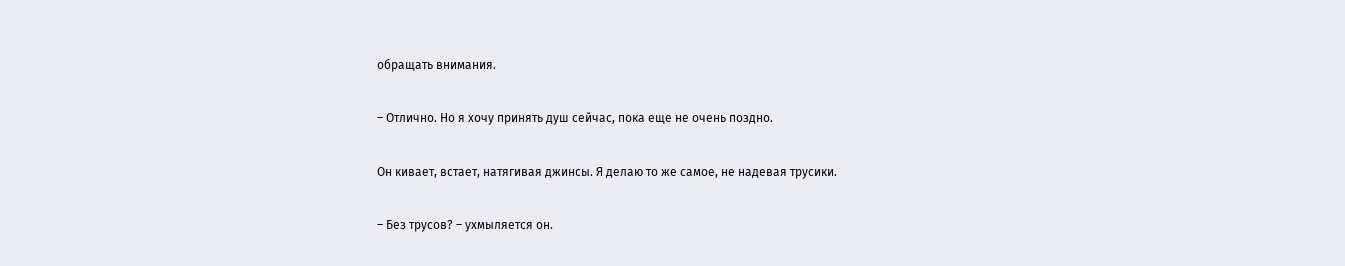обращать внимания.

– Отлично. Но я хочу принять душ сейчас, пока еще не очень поздно.

Он кивает, встает, натягивая джинсы. Я делаю то же самое, не надевая трусики.

– Без трусов? – ухмыляется он.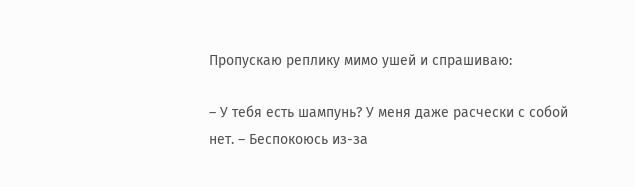Пропускаю реплику мимо ушей и спрашиваю:

– У тебя есть шампунь? У меня даже расчески с собой нет. – Беспокоюсь из-за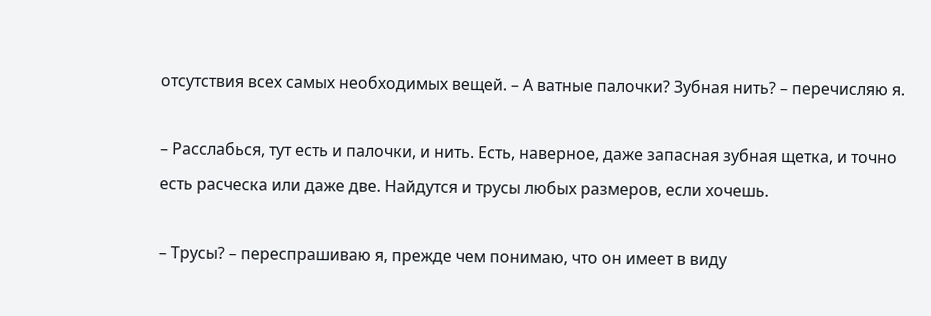отсутствия всех самых необходимых вещей. – А ватные палочки? Зубная нить? – перечисляю я.

– Расслабься, тут есть и палочки, и нить. Есть, наверное, даже запасная зубная щетка, и точно есть расческа или даже две. Найдутся и трусы любых размеров, если хочешь.

– Трусы? – переспрашиваю я, прежде чем понимаю, что он имеет в виду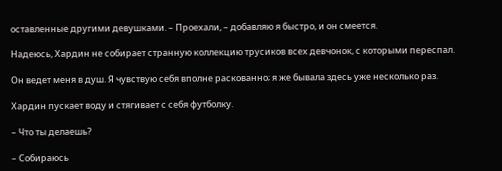оставленные другими девушками. – Проехали, – добавляю я быстро, и он смеется.

Надеюсь, Хардин не собирает странную коллекцию трусиков всех девчонок, с которыми переспал.

Он ведет меня в душ. Я чувствую себя вполне раскованно; я же бывала здесь уже несколько раз.

Хардин пускает воду и стягивает с себя футболку.

– Что ты делаешь?

– Собираюсь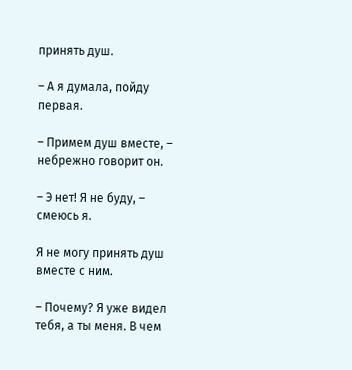принять душ.

– А я думала, пойду первая.

– Примем душ вместе, – небрежно говорит он.

– Э нет! Я не буду, – смеюсь я.

Я не могу принять душ вместе с ним.

– Почему? Я уже видел тебя, а ты меня. В чем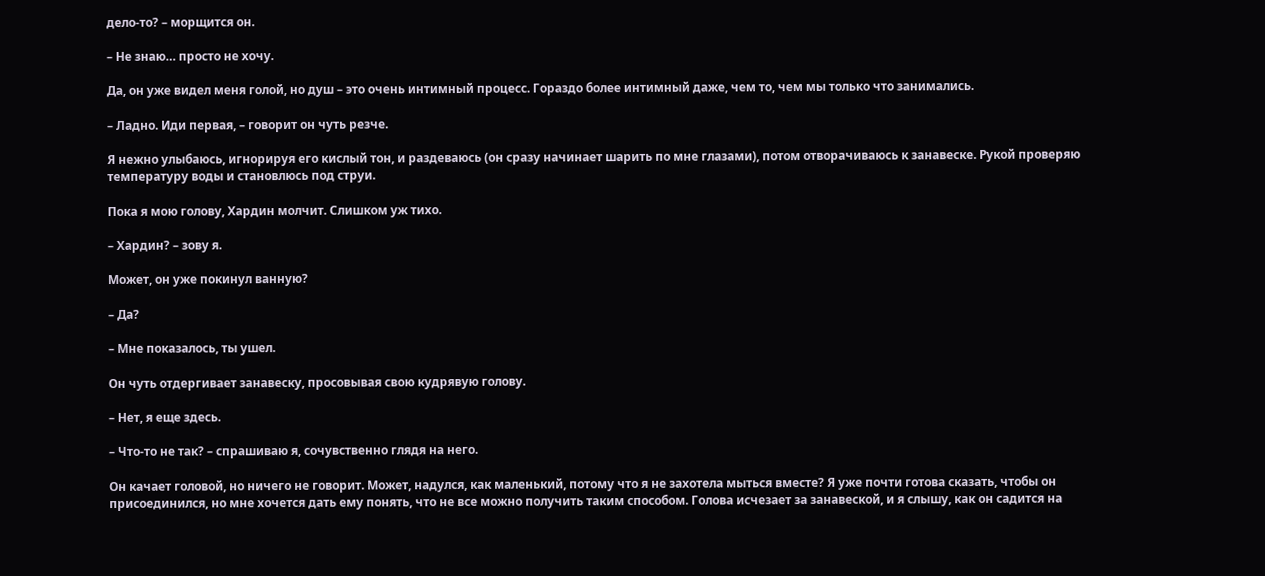дело-то? – морщится он.

– Не знаю… просто не хочу.

Да, он уже видел меня голой, но душ – это очень интимный процесс. Гораздо более интимный даже, чем то, чем мы только что занимались.

– Ладно. Иди первая, – говорит он чуть резче.

Я нежно улыбаюсь, игнорируя его кислый тон, и раздеваюсь (он сразу начинает шарить по мне глазами), потом отворачиваюсь к занавеске. Рукой проверяю температуру воды и становлюсь под струи.

Пока я мою голову, Хардин молчит. Слишком уж тихо.

– Хардин? – зову я.

Может, он уже покинул ванную?

– Да?

– Мне показалось, ты ушел.

Он чуть отдергивает занавеску, просовывая свою кудрявую голову.

– Нет, я еще здесь.

– Что-то не так? – спрашиваю я, сочувственно глядя на него.

Он качает головой, но ничего не говорит. Может, надулся, как маленький, потому что я не захотела мыться вместе? Я уже почти готова сказать, чтобы он присоединился, но мне хочется дать ему понять, что не все можно получить таким способом. Голова исчезает за занавеской, и я слышу, как он садится на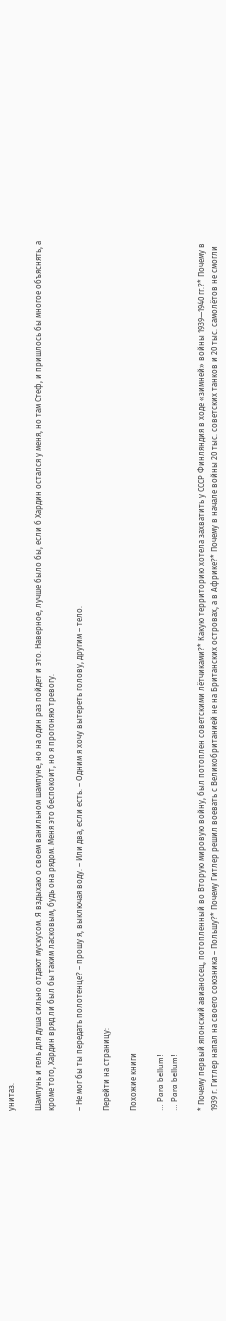унитаз.

Шампунь и гель для душа сильно отдают мускусом. Я вздыхаю о своем ванильном шампуне, но на один раз пойдет и это. Наверное, лучше было бы, если б Хардин остался у меня, но там Стеф, и пришлось бы многое объяснять, а кроме того, Хардин вряд ли был бы таким ласковым, будь она рядом. Меня это беспокоит, но я прогоняю тревогу.

– Не мог бы ты передать полотенце? – прошу я, выключая воду. – Или два, если есть. – Одним я хочу вытереть голову, другим – тело.

Перейти на страницу:

Похожие книги

… Para bellum!
… Para bellum!

* Почему первый японский авианосец, потопленный во Вторую мировую войну, был потоплен советскими лётчиками?* Какую территорию хотела захватить у СССР Финляндия в ходе «зимней» войны 1939—1940 гг.?* Почему в 1939 г. Гитлер напал на своего союзника – Польшу?* Почему Гитлер решил воевать с Великобританией не на Британских островах, а в Африке?* Почему в начале войны 20 тыс. советских танков и 20 тыс. самолётов не смогли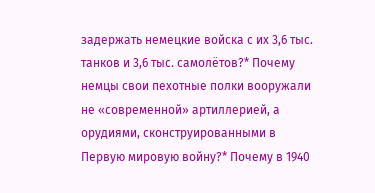задержать немецкие войска с их 3,6 тыс. танков и 3,6 тыс. самолётов?* Почему немцы свои пехотные полки вооружали не «современной» артиллерией, а орудиями, сконструированными в Первую мировую войну?* Почему в 1940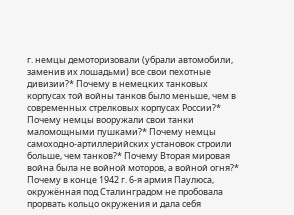г. немцы демоторизовали (убрали автомобили, заменив их лошадьми) все свои пехотные дивизии?* Почему в немецких танковых корпусах той войны танков было меньше, чем в современных стрелковых корпусах России?* Почему немцы вооружали свои танки маломощными пушками?* Почему немцы самоходно-артиллерийских установок строили больше, чем танков?* Почему Вторая мировая война была не войной моторов, а войной огня?* Почему в конце 1942 г. 6-я армия Паулюса, окружённая под Сталинградом не пробовала прорвать кольцо окружения и дала себя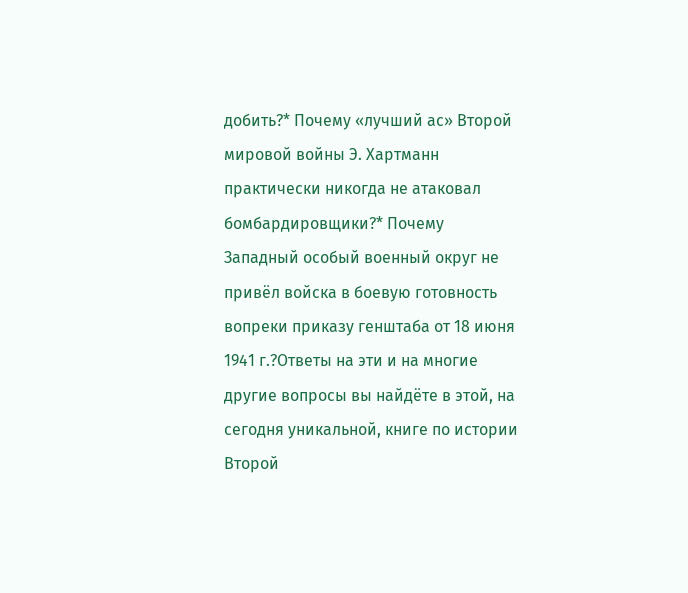добить?* Почему «лучший ас» Второй мировой войны Э. Хартманн практически никогда не атаковал бомбардировщики?* Почему Западный особый военный округ не привёл войска в боевую готовность вопреки приказу генштаба от 18 июня 1941 г.?Ответы на эти и на многие другие вопросы вы найдёте в этой, на сегодня уникальной, книге по истории Второй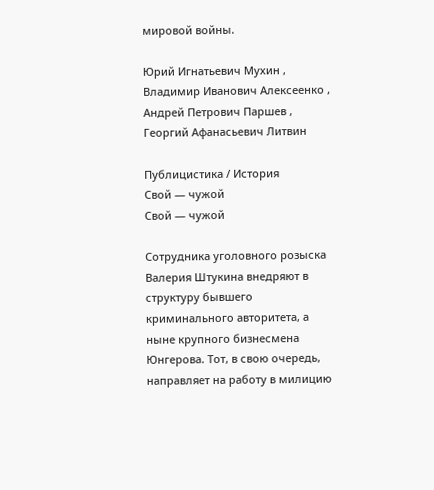мировой войны.

Юрий Игнатьевич Мухин , Владимир Иванович Алексеенко , Андрей Петрович Паршев , Георгий Афанасьевич Литвин

Публицистика / История
Свой — чужой
Свой — чужой

Сотрудника уголовного розыска Валерия Штукина внедряют в структуру бывшего криминального авторитета, а ныне крупного бизнесмена Юнгерова. Тот, в свою очередь, направляет на работу в милицию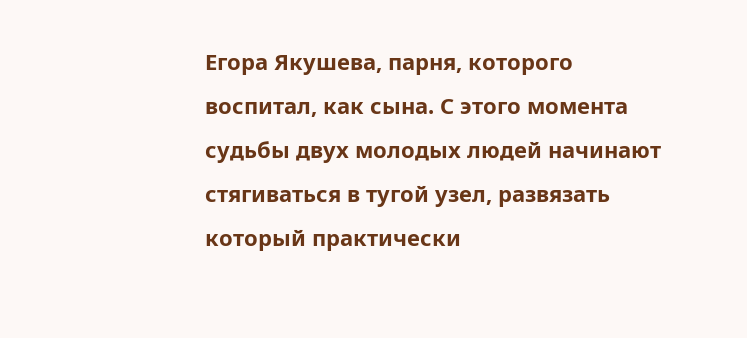Егора Якушева, парня, которого воспитал, как сына. С этого момента судьбы двух молодых людей начинают стягиваться в тугой узел, развязать который практически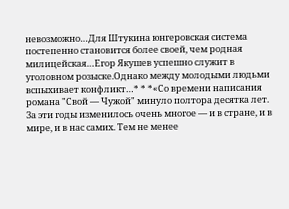невозможно…Для Штукина юнгеровская система постепенно становится более своей, чем родная милицейская…Егор Якушев успешно служит в уголовном розыске.Однако между молодыми людьми вспыхивает конфликт…* * *«Со времени написания романа "Свой — Чужой" минуло полтора десятка лет. За эти годы изменилось очень многое — и в стране, и в мире, и в нас самих. Тем не менее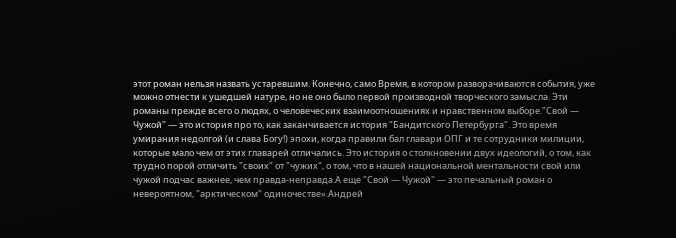этот роман нельзя назвать устаревшим. Конечно, само Время, в котором разворачиваются события, уже можно отнести к ушедшей натуре, но не оно было первой производной творческого замысла. Эти романы прежде всего о людях, о человеческих взаимоотношениях и нравственном выборе."Свой — Чужой" — это история про то, как заканчивается история "Бандитского Петербурга". Это время умирания недолгой (и слава Богу!) эпохи, когда правили бал главари ОПГ и те сотрудники милиции, которые мало чем от этих главарей отличались. Это история о столкновении двух идеологий, о том, как трудно порой отличить "своих" от "чужих", о том, что в нашей национальной ментальности свой или чужой подчас важнее, чем правда-неправда.А еще "Свой — Чужой" — это печальный роман о невероятном, "арктическом" одиночестве».Андрей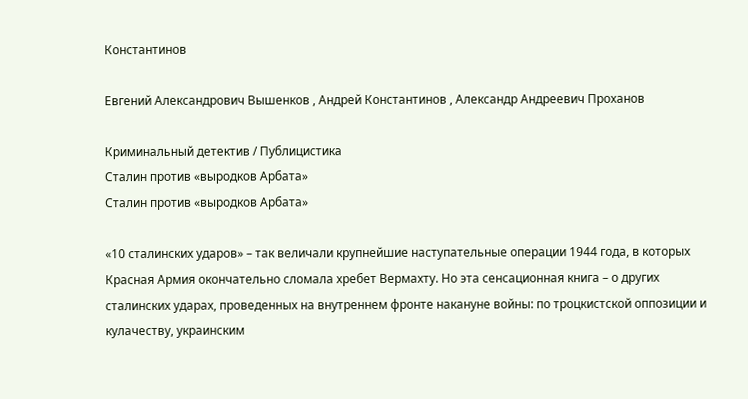Константинов

Евгений Александрович Вышенков , Андрей Константинов , Александр Андреевич Проханов

Криминальный детектив / Публицистика
Сталин против «выродков Арбата»
Сталин против «выродков Арбата»

«10 сталинских ударов» – так величали крупнейшие наступательные операции 1944 года, в которых Красная Армия окончательно сломала хребет Вермахту. Но эта сенсационная книга – о других сталинских ударах, проведенных на внутреннем фронте накануне войны: по троцкистской оппозиции и кулачеству, украинским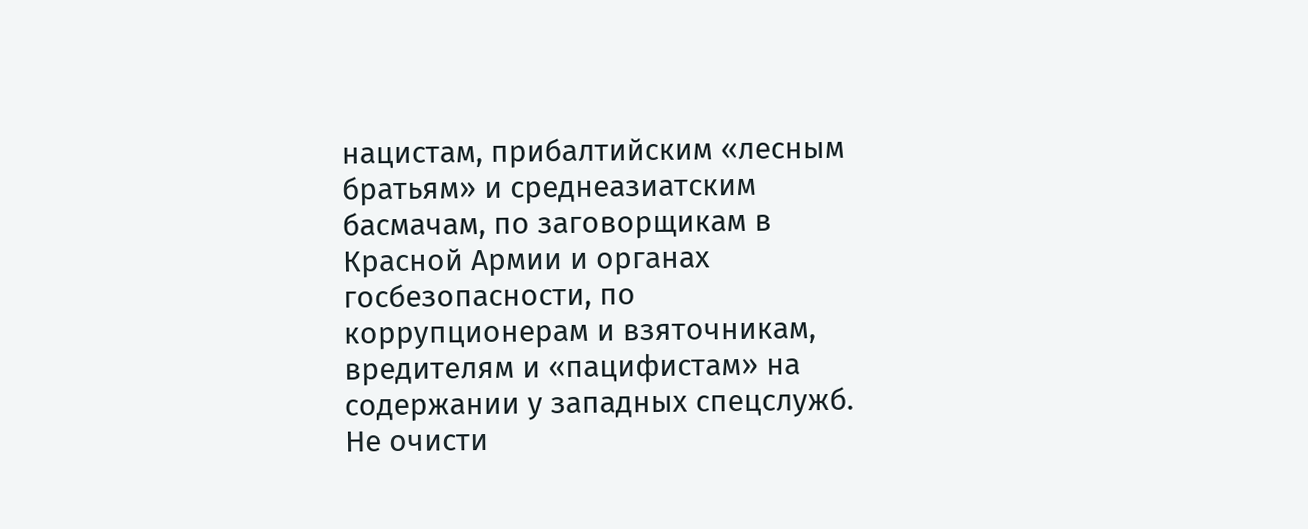нацистам, прибалтийским «лесным братьям» и среднеазиатским басмачам, по заговорщикам в Красной Армии и органах госбезопасности, по коррупционерам и взяточникам, вредителям и «пацифистам» на содержании у западных спецслужб. Не очисти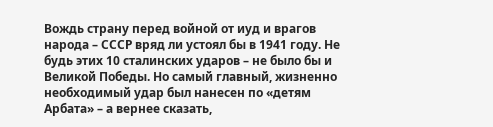Вождь страну перед войной от иуд и врагов народа – СССР вряд ли устоял бы в 1941 году. Не будь этих 10 сталинских ударов – не было бы и Великой Победы. Но самый главный, жизненно необходимый удар был нанесен по «детям Арбата» – а вернее сказать,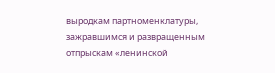выродкам партноменклатуры, зажравшимся и развращенным отпрыскам «ленинской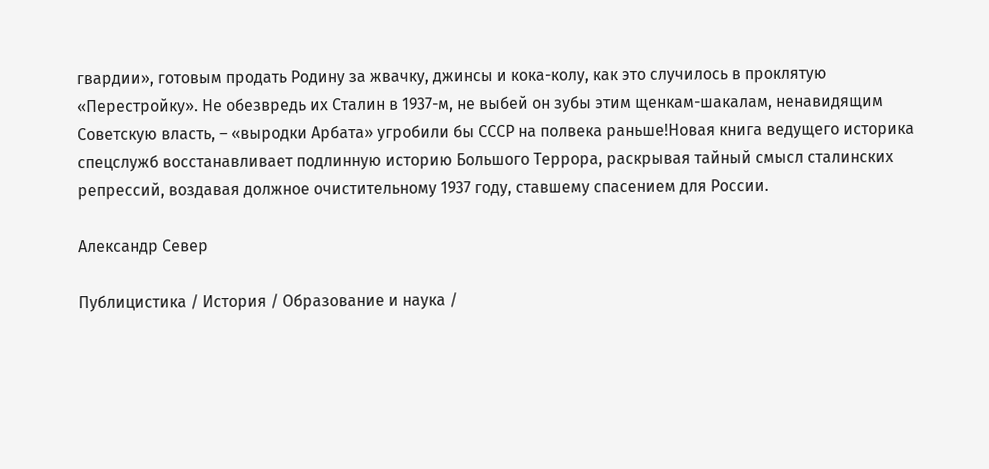гвардии», готовым продать Родину за жвачку, джинсы и кока-колу, как это случилось в проклятую «Перестройку». Не обезвредь их Сталин в 1937-м, не выбей он зубы этим щенкам-шакалам, ненавидящим Советскую власть, – «выродки Арбата» угробили бы СССР на полвека раньше!Новая книга ведущего историка спецслужб восстанавливает подлинную историю Большого Террора, раскрывая тайный смысл сталинских репрессий, воздавая должное очистительному 1937 году, ставшему спасением для России.

Александр Север

Публицистика / История / Образование и наука /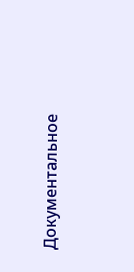Документальное